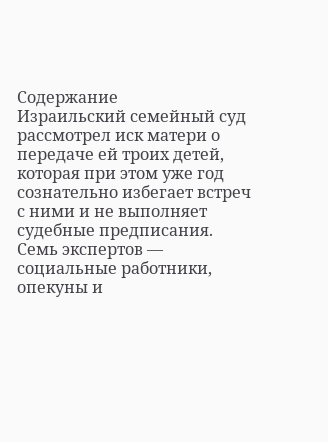Содержание
Израильский семейный суд рассмотрел иск матери о передаче ей троих детей, которая при этом уже год сознательно избегает встреч с ними и не выполняет судебные предписания.
Семь экспертов — социальные работники, опекуны и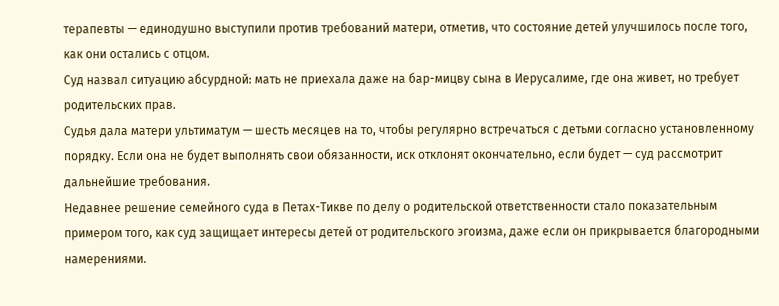терапевты — единодушно выступили против требований матери, отметив, что состояние детей улучшилось после того, как они остались с отцом.
Суд назвал ситуацию абсурдной: мать не приехала даже на бар-мицву сына в Иерусалиме, где она живет, но требует родительских прав.
Судья дала матери ультиматум — шесть месяцев на то, чтобы регулярно встречаться с детьми согласно установленному порядку. Если она не будет выполнять свои обязанности, иск отклонят окончательно, если будет — суд рассмотрит дальнейшие требования.
Недавнее решение семейного суда в Петах-Тикве по делу о родительской ответственности стало показательным примером того, как суд защищает интересы детей от родительского эгоизма, даже если он прикрывается благородными намерениями.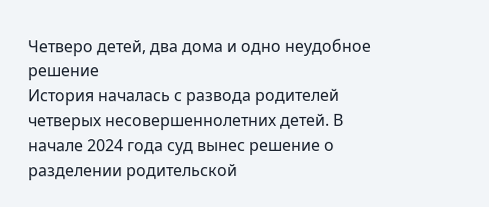Четверо детей, два дома и одно неудобное решение
История началась с развода родителей четверых несовершеннолетних детей. В начале 2024 года суд вынес решение о разделении родительской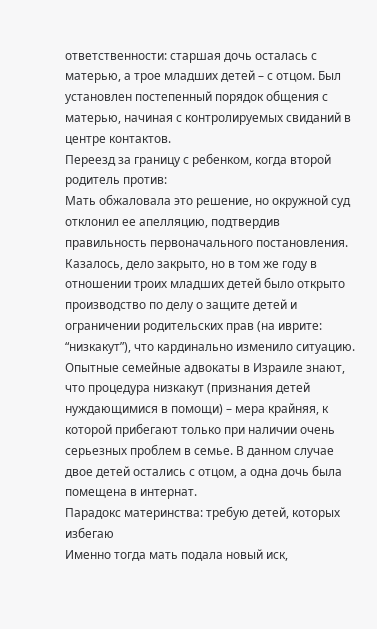ответственности: старшая дочь осталась с матерью, а трое младших детей – с отцом. Был установлен постепенный порядок общения с матерью, начиная с контролируемых свиданий в центре контактов.
Переезд за границу с ребенком, когда второй родитель против:
Мать обжаловала это решение, но окружной суд отклонил ее апелляцию, подтвердив правильность первоначального постановления. Казалось, дело закрыто, но в том же году в отношении троих младших детей было открыто производство по делу о защите детей и ограничении родительских прав (на иврите: “низкакут”), что кардинально изменило ситуацию.
Опытные семейные адвокаты в Израиле знают, что процедура низкакут (признания детей нуждающимися в помощи) – мера крайняя, к которой прибегают только при наличии очень серьезных проблем в семье. В данном случае двое детей остались с отцом, а одна дочь была помещена в интернат.
Парадокс материнства: требую детей, которых избегаю
Именно тогда мать подала новый иск,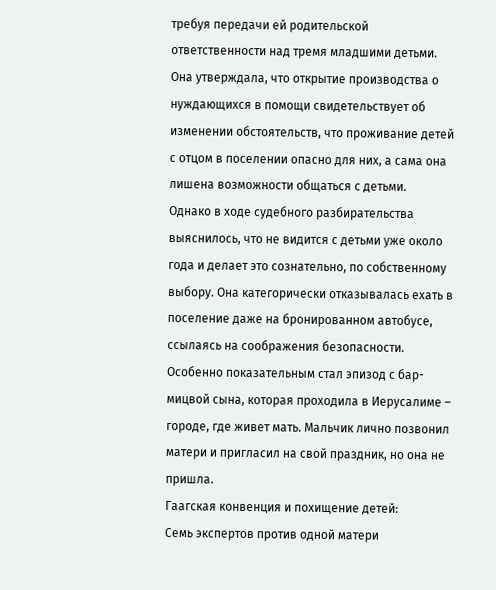требуя передачи ей родительской ответственности над тремя младшими детьми. Она утверждала, что открытие производства о нуждающихся в помощи свидетельствует об изменении обстоятельств, что проживание детей с отцом в поселении опасно для них, а сама она лишена возможности общаться с детьми.
Однако в ходе судебного разбирательства выяснилось, что не видится с детьми уже около года и делает это сознательно, по собственному выбору. Она категорически отказывалась ехать в поселение даже на бронированном автобусе, ссылаясь на соображения безопасности.
Особенно показательным стал эпизод с бар-мицвой сына, которая проходила в Иерусалиме – городе, где живет мать. Мальчик лично позвонил матери и пригласил на свой праздник, но она не пришла.
Гаагская конвенция и похищение детей:
Семь экспертов против одной матери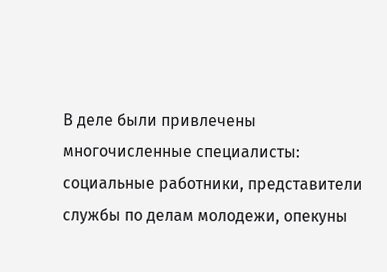В деле были привлечены многочисленные специалисты: социальные работники, представители службы по делам молодежи, опекуны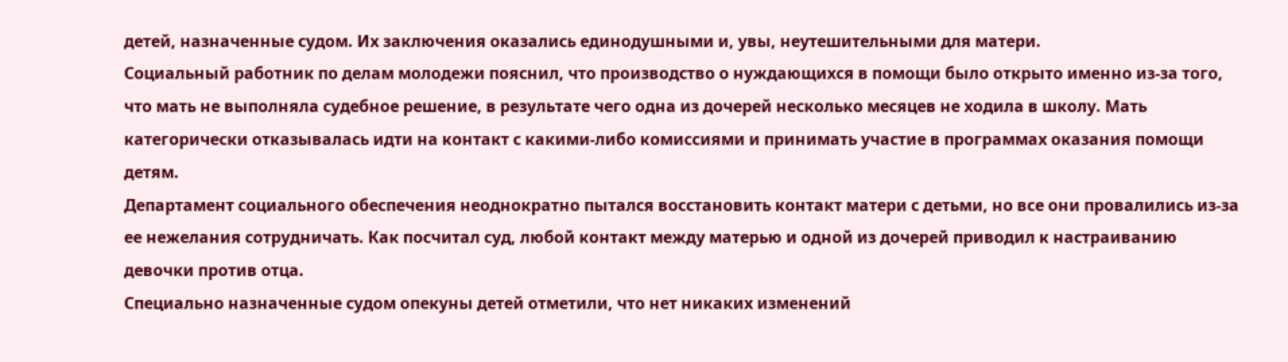детей, назначенные судом. Их заключения оказались единодушными и, увы, неутешительными для матери.
Социальный работник по делам молодежи пояснил, что производство о нуждающихся в помощи было открыто именно из-за того, что мать не выполняла судебное решение, в результате чего одна из дочерей несколько месяцев не ходила в школу. Мать категорически отказывалась идти на контакт с какими-либо комиссиями и принимать участие в программах оказания помощи детям.
Департамент социального обеспечения неоднократно пытался восстановить контакт матери с детьми, но все они провалились из-за ее нежелания сотрудничать. Как посчитал суд, любой контакт между матерью и одной из дочерей приводил к настраиванию девочки против отца.
Специально назначенные судом опекуны детей отметили, что нет никаких изменений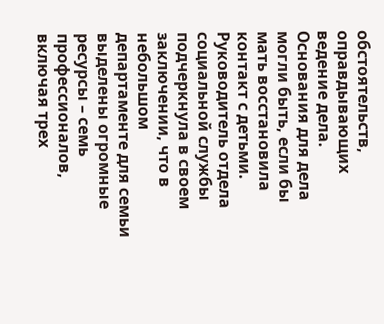обстоятельств, оправдывающих ведение дела. Основания для дела могли быть, если бы мать восстановила контакт с детьми.
Руководитель отдела социальной службы подчеркнула в своем заключении, что в небольшом департаменте для семьи выделены огромные ресурсы – семь профессионалов, включая трех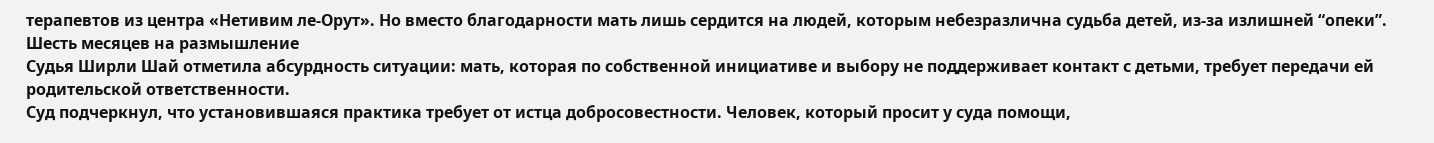терапевтов из центра «Нетивим ле-Орут». Но вместо благодарности мать лишь сердится на людей, которым небезразлична судьба детей, из-за излишней “опеки”.
Шесть месяцев на размышление
Судья Ширли Шай отметила абсурдность ситуации: мать, которая по собственной инициативе и выбору не поддерживает контакт с детьми, требует передачи ей родительской ответственности.
Суд подчеркнул, что установившаяся практика требует от истца добросовестности. Человек, который просит у суда помощи,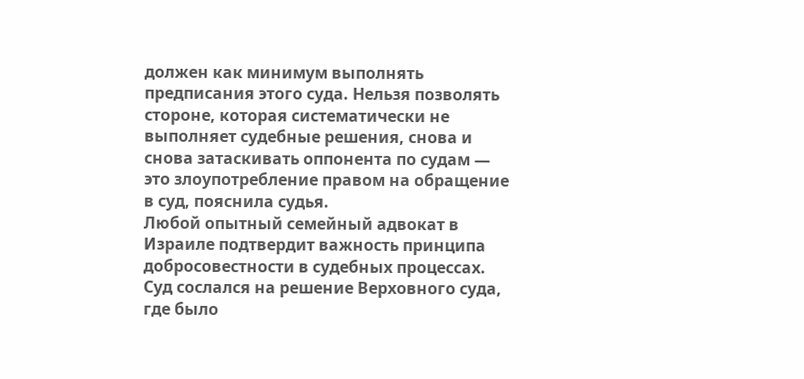должен как минимум выполнять предписания этого суда. Нельзя позволять стороне, которая систематически не выполняет судебные решения, снова и снова затаскивать оппонента по судам — это злоупотребление правом на обращение в суд, пояснила судья.
Любой опытный семейный адвокат в Израиле подтвердит важность принципа добросовестности в судебных процессах. Суд сослался на решение Верховного суда, где было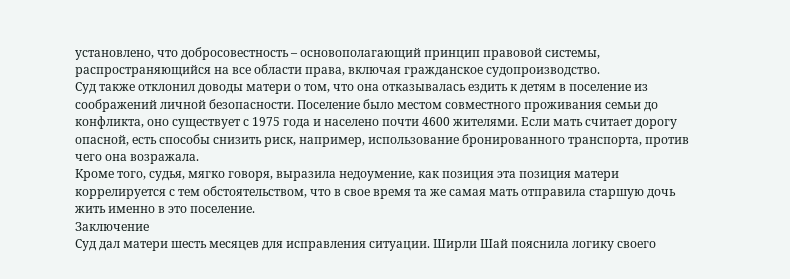установлено, что добросовестность – основополагающий принцип правовой системы, распространяющийся на все области права, включая гражданское судопроизводство.
Суд также отклонил доводы матери о том, что она отказывалась ездить к детям в поселение из соображений личной безопасности. Поселение было местом совместного проживания семьи до конфликта, оно существует с 1975 года и населено почти 4600 жителями. Если мать считает дорогу опасной, есть способы снизить риск, например, использование бронированного транспорта, против чего она возражала.
Кроме того, судья, мягко говоря, выразила недоумение, как позиция эта позиция матери коррелируется с тем обстоятельством, что в свое время та же самая мать отправила старшую дочь жить именно в это поселение.
Заключение
Суд дал матери шесть месяцев для исправления ситуации. Ширли Шай пояснила логику своего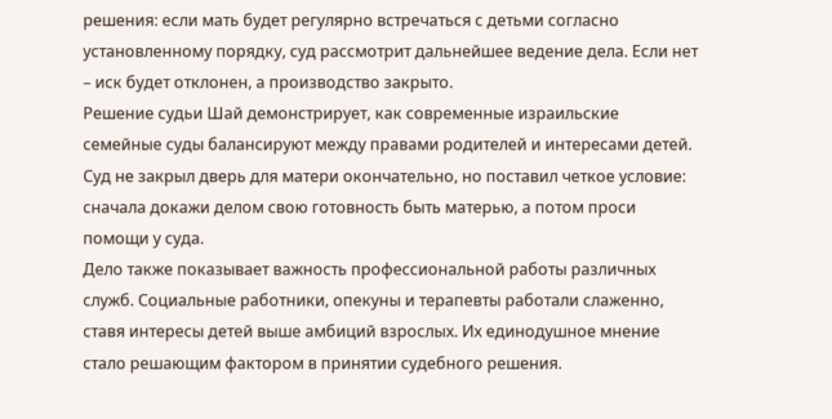решения: если мать будет регулярно встречаться с детьми согласно установленному порядку, суд рассмотрит дальнейшее ведение дела. Если нет – иск будет отклонен, а производство закрыто.
Решение судьи Шай демонстрирует, как современные израильские семейные суды балансируют между правами родителей и интересами детей. Суд не закрыл дверь для матери окончательно, но поставил четкое условие: сначала докажи делом свою готовность быть матерью, а потом проси помощи у суда.
Дело также показывает важность профессиональной работы различных служб. Социальные работники, опекуны и терапевты работали слаженно, ставя интересы детей выше амбиций взрослых. Их единодушное мнение стало решающим фактором в принятии судебного решения.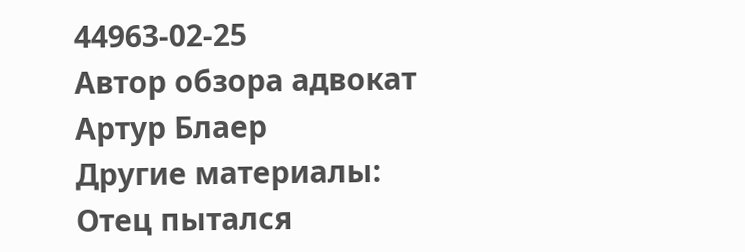44963-02-25
Автор обзора адвокат Артур Блаер
Другие материалы:
Отец пытался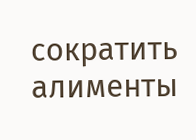сократить алименты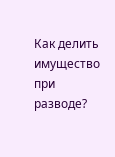Как делить имущество при разводе?